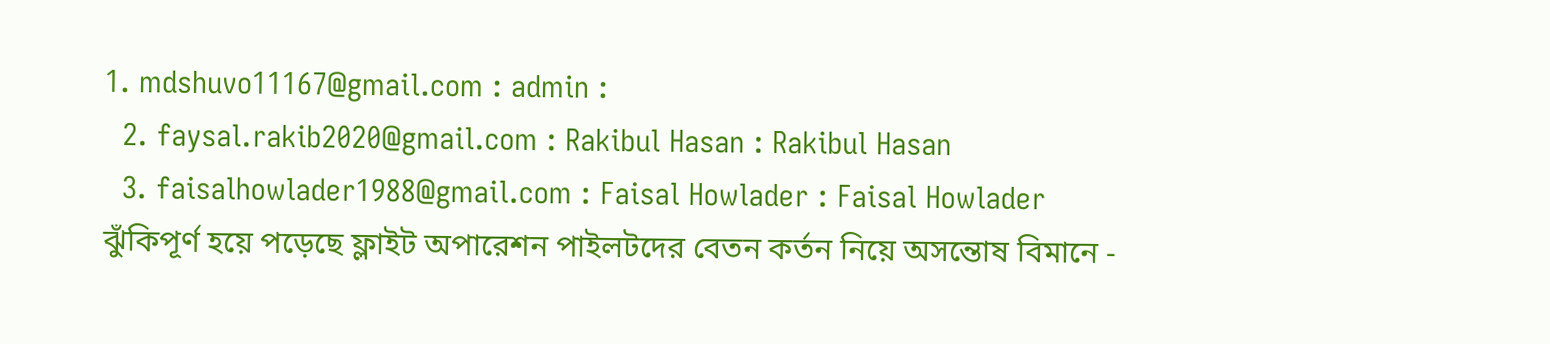1. mdshuvo11167@gmail.com : admin :
  2. faysal.rakib2020@gmail.com : Rakibul Hasan : Rakibul Hasan
  3. faisalhowlader1988@gmail.com : Faisal Howlader : Faisal Howlader
ঝুঁকিপূর্ণ হয়ে পড়েছে ফ্লাইট অপারেশন পাইলটদের বেতন কর্তন নিয়ে অসন্তোষ বিমানে -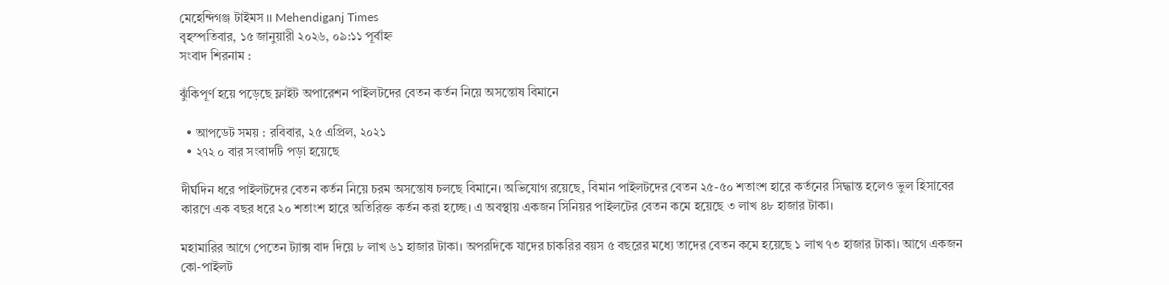মেহেন্দিগঞ্জ টাইমস ।। Mehendiganj Times
বৃহস্পতিবার, ১৫ জানুয়ারী ২০২৬, ০৯:১১ পূর্বাহ্ন
সংবাদ শিরনাম :

ঝুঁকিপূর্ণ হয়ে পড়েছে ফ্লাইট অপারেশন পাইলটদের বেতন কর্তন নিয়ে অসন্তোষ বিমানে

  • আপডেট সময় : রবিবার, ২৫ এপ্রিল, ২০২১
  • ২৭২ ০ বার সংবাদটি পড়া হয়েছে

দীর্ঘদিন ধরে পাইলটদের বেতন কর্তন নিয়ে চরম অসন্তোষ চলছে বিমানে। অভিযোগ রয়েছে, বিমান পাইলটদের বেতন ২৫-৫০ শতাংশ হারে কর্তনের সিদ্ধান্ত হলেও ভুল হিসাবের কারণে এক বছর ধরে ২০ শতাংশ হারে অতিরিক্ত কর্তন করা হচ্ছে। এ অবস্থায় একজন সিনিয়র পাইলটের বেতন কমে হয়েছে ৩ লাখ ৪৮ হাজার টাকা।

মহামারির আগে পেতেন ট্যাক্স বাদ দিয়ে ৮ লাখ ৬১ হাজার টাকা। অপরদিকে যাদের চাকরির বয়স ৫ বছরের মধ্যে তাদের বেতন কমে হয়েছে ১ লাখ ৭৩ হাজার টাকা। আগে একজন কো-পাইলট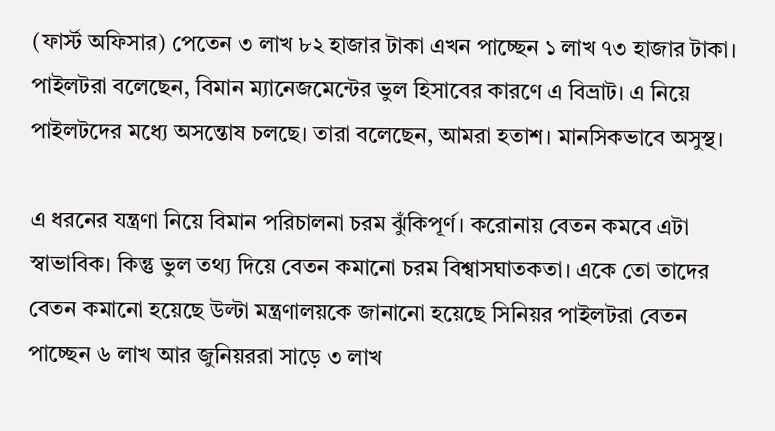(ফার্স্ট অফিসার) পেতেন ৩ লাখ ৮২ হাজার টাকা এখন পাচ্ছেন ১ লাখ ৭৩ হাজার টাকা। পাইলটরা বলেছেন, বিমান ম্যানেজমেন্টের ভুল হিসাবের কারণে এ বিভ্রাট। এ নিয়ে পাইলটদের মধ্যে অসন্তোষ চলছে। তারা বলেছেন, আমরা হতাশ। মানসিকভাবে অসুস্থ।

এ ধরনের যন্ত্রণা নিয়ে বিমান পরিচালনা চরম ঝুঁকিপূর্ণ। করোনায় বেতন কমবে এটা স্বাভাবিক। কিন্তু ভুল তথ্য দিয়ে বেতন কমানো চরম বিশ্বাসঘাতকতা। একে তো তাদের বেতন কমানো হয়েছে উল্টা মন্ত্রণালয়কে জানানো হয়েছে সিনিয়র পাইলটরা বেতন পাচ্ছেন ৬ লাখ আর জুনিয়ররা সাড়ে ৩ লাখ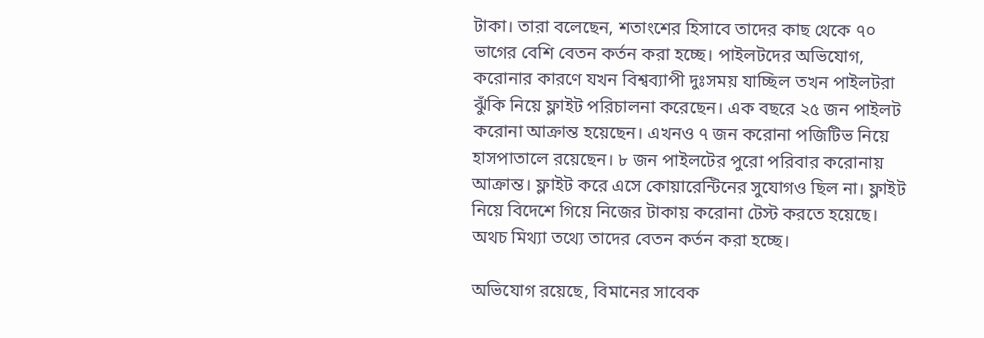টাকা। তারা বলেছেন, শতাংশের হিসাবে তাদের কাছ থেকে ৭০ ভাগের বেশি বেতন কর্তন করা হচ্ছে। পাইলটদের অভিযোগ, করোনার কারণে যখন বিশ্বব্যাপী দুঃসময় যাচ্ছিল তখন পাইলটরা ঝুঁকি নিয়ে ফ্লাইট পরিচালনা করেছেন। এক বছরে ২৫ জন পাইলট করোনা আক্রান্ত হয়েছেন। এখনও ৭ জন করোনা পজিটিভ নিয়ে হাসপাতালে রয়েছেন। ৮ জন পাইলটের পুরো পরিবার করোনায় আক্রান্ত। ফ্লাইট করে এসে কোয়ারেন্টিনের সুযোগও ছিল না। ফ্লাইট নিয়ে বিদেশে গিয়ে নিজের টাকায় করোনা টেস্ট করতে হয়েছে। অথচ মিথ্যা তথ্যে তাদের বেতন কর্তন করা হচ্ছে।

অভিযোগ রয়েছে, বিমানের সাবেক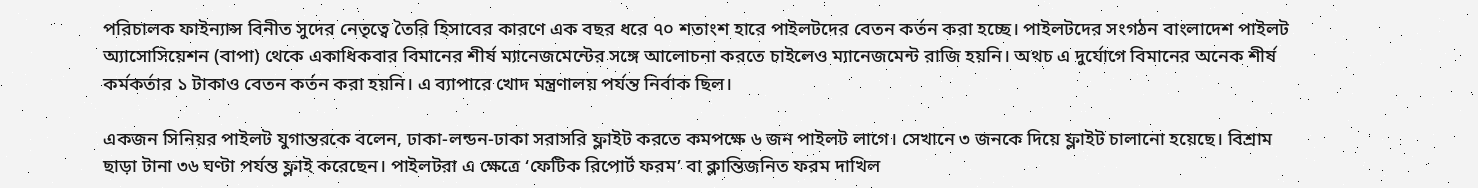পরিচালক ফাইন্যান্স বিনীত সুদের নেতৃত্বে তৈরি হিসাবের কারণে এক বছর ধরে ৭০ শতাংশ হারে পাইলটদের বেতন কর্তন করা হচ্ছে। পাইলটদের সংগঠন বাংলাদেশ পাইলট অ্যাসোসিয়েশন (বাপা) থেকে একাধিকবার বিমানের শীর্ষ ম্যানেজমেন্টের সঙ্গে আলোচনা করতে চাইলেও ম্যানেজমেন্ট রাজি হয়নি। অথচ এ দুর্যোগে বিমানের অনেক শীর্ষ কর্মকর্তার ১ টাকাও বেতন কর্তন করা হয়নি। এ ব্যাপারে খোদ মন্ত্রণালয় পর্যন্ত নির্বাক ছিল।

একজন সিনিয়র পাইলট যুগান্তরকে বলেন, ঢাকা-লন্ডন-ঢাকা সরাসরি ফ্লাইট করতে কমপক্ষে ৬ জন পাইলট লাগে। সেখানে ৩ জনকে দিয়ে ফ্লাইট চালানো হয়েছে। বিশ্রাম ছাড়া টানা ৩৬ ঘণ্টা পর্যন্ত ফ্লাই করেছেন। পাইলটরা এ ক্ষেত্রে ‘ফেটিক রিপোর্ট ফরম’ বা ক্লান্তিজনিত ফরম দাখিল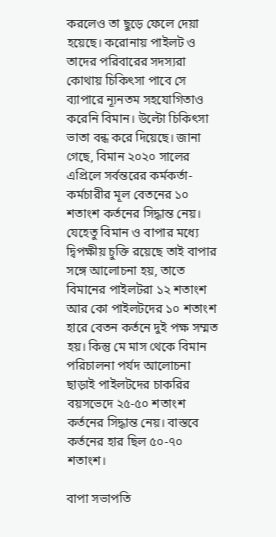করলেও তা ছুড়ে ফেলে দেয়া হয়েছে। করোনায় পাইলট ও তাদের পরিবারের সদস্যরা কোথায় চিকিৎসা পাবে সে ব্যাপারে ন্যূনতম সহযোগিতাও করেনি বিমান। উল্টো চিকিৎসা ভাতা বন্ধ করে দিয়েছে। জানা গেছে, বিমান ২০২০ সালের এপ্রিলে সর্বন্তরের কর্মকর্তা-কর্মচারীর মূল বেতনের ১০ শতাংশ কর্তনের সিদ্ধান্ত নেয়। যেহেতু বিমান ও বাপার মধ্যে দ্বিপক্ষীয় চুক্তি রয়েছে তাই বাপার সঙ্গে আলোচনা হয়, তাতে বিমানের পাইলটরা ১২ শতাংশ আর কো পাইলটদের ১০ শতাংশ হারে বেতন কর্তনে দুই পক্ষ সম্মত হয়। কিন্তু মে মাস থেকে বিমান পরিচালনা পর্যদ আলোচনা ছাড়াই পাইলটদের চাকরির বয়সভেদে ২৫-৫০ শতাংশ কর্তনের সিদ্ধান্ত নেয়। বাস্তবে কর্তনের হার ছিল ৫০-৭০ শতাংশ।

বাপা সভাপতি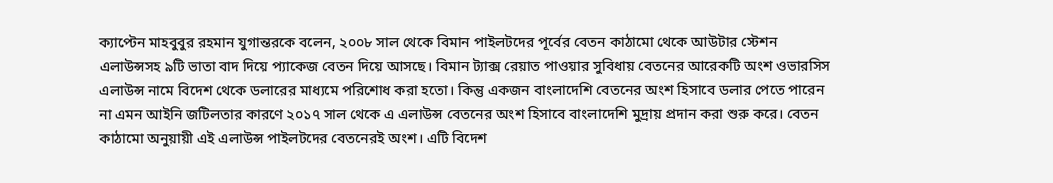ক্যাপ্টেন মাহবুবুর রহমান যুগান্তরকে বলেন, ২০০৮ সাল থেকে বিমান পাইলটদের পূর্বের বেতন কাঠামো থেকে আউটার স্টেশন এলাউন্সসহ ৯টি ভাতা বাদ দিয়ে প্যাকেজ বেতন দিয়ে আসছে। বিমান ট্যাক্স রেয়াত পাওয়ার সুবিধায় বেতনের আরেকটি অংশ ওভারসিস এলাউন্স নামে বিদেশ থেকে ডলারের মাধ্যমে পরিশোধ করা হতো। কিন্তু একজন বাংলাদেশি বেতনের অংশ হিসাবে ডলার পেতে পারেন না এমন আইনি জটিলতার কারণে ২০১৭ সাল থেকে এ এলাউন্স বেতনের অংশ হিসাবে বাংলাদেশি মুদ্রায় প্রদান করা শুরু করে। বেতন কাঠামো অনুয়ায়ী এই এলাউন্স পাইলটদের বেতনেরই অংশ। এটি বিদেশ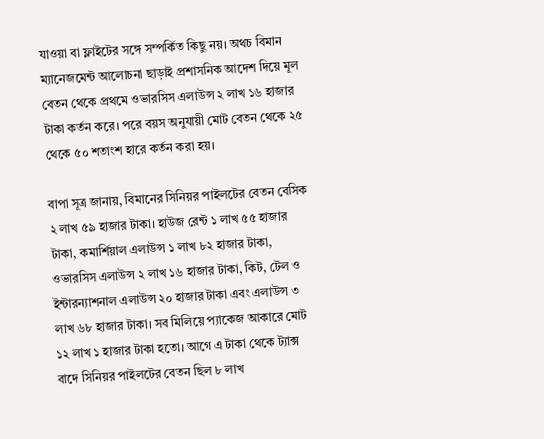যাওয়া বা ফ্লাইটের সঙ্গে সম্পর্কিত কিছু নয়। অথচ বিমান ম্যানেজমেন্ট আলোচনা ছাড়াই প্রশাসনিক আদেশ দিয়ে মূল বেতন থেকে প্রথমে ওভারসিস এলাউন্স ২ লাখ ১৬ হাজার টাকা কর্তন করে। পরে বয়স অনুযায়ী মোট বেতন থেকে ২৫ থেকে ৫০ শতাংশ হারে কর্তন করা হয়।

বাপা সূত্র জানায়, বিমানের সিনিয়র পাইলটের বেতন বেসিক ২ লাখ ৫৯ হাজার টাকা। হাউজ রেন্ট ১ লাখ ৫৫ হাজার টাকা, কমার্শিয়াল এলাউন্স ১ লাখ ৮২ হাজার টাকা, ওভারসিস এলাউন্স ২ লাখ ১৬ হাজার টাকা, কিট, টেল ও ইন্টারন্যাশনাল এলাউন্স ২০ হাজার টাকা এবং এলাউন্স ৩ লাখ ৬৮ হাজার টাকা। সব মিলিয়ে প্যাকেজ আকারে মোট ১২ লাখ ১ হাজার টাকা হতো। আগে এ টাকা থেকে ট্যাক্স বাদে সিনিয়র পাইলটের বেতন ছিল ৮ লাখ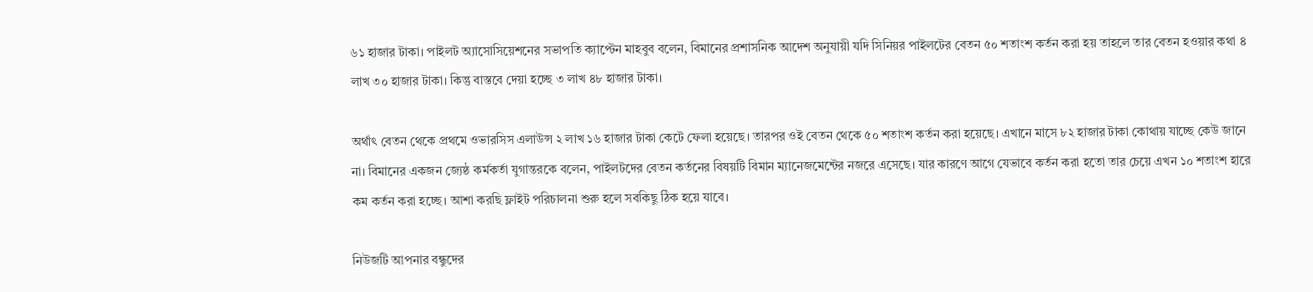৬১ হাজার টাকা। পাইলট অ্যাসোসিয়েশনের সভাপতি ক্যাপ্টেন মাহবুব বলেন, বিমানের প্রশাসনিক আদেশ অনুযায়ী যদি সিনিয়র পাইলটের বেতন ৫০ শতাংশ কর্তন করা হয় তাহলে তার বেতন হওয়ার কথা ৪ লাখ ৩০ হাজার টাকা। কিন্তু বাস্তবে দেয়া হচ্ছে ৩ লাখ ৪৮ হাজার টাকা।

অর্থাৎ বেতন থেকে প্রথমে ওভারসিস এলাউন্স ২ লাখ ১৬ হাজার টাকা কেটে ফেলা হয়েছে। তারপর ওই বেতন থেকে ৫০ শতাংশ কর্তন করা হয়েছে। এখানে মাসে ৮২ হাজার টাকা কোথায় যাচ্ছে কেউ জানে না। বিমানের একজন জ্যেষ্ঠ কর্মকর্তা যুগান্তরকে বলেন, পাইলটদের বেতন কর্তনের বিষয়টি বিমান ম্যানেজমেন্টের নজরে এসেছে। যার কারণে আগে যেভাবে কর্তন করা হতো তার চেয়ে এখন ১০ শতাংশ হারে কম কর্তন করা হচ্ছে। আশা করছি ফ্লাইট পরিচালনা শুরু হলে সবকিছু ঠিক হয়ে যাবে।

নিউজটি আপনার বন্ধুদের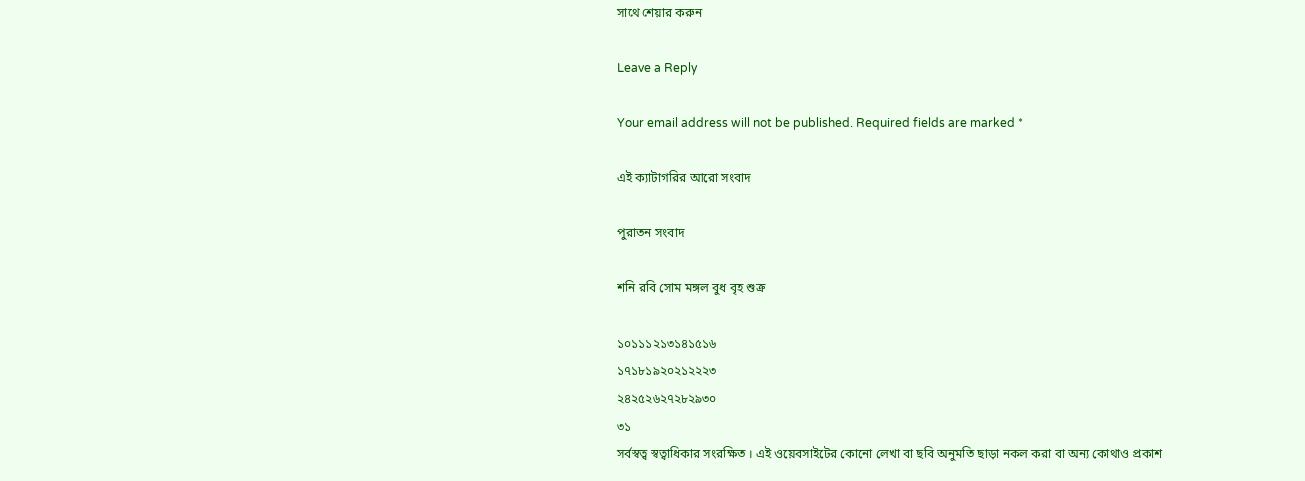সাথে শেয়ার করুন

Leave a Reply

Your email address will not be published. Required fields are marked *

এই ক্যাটাগরির ‍আরো সংবাদ

পুরাতন সংবাদ

শনি রবি সোম মঙ্গল বুধ বৃহ শুক্র

১০১১১২১৩১৪১৫১৬
১৭১৮১৯২০২১২২২৩
২৪২৫২৬২৭২৮২৯৩০
৩১
সর্বস্বত্ব স্বত্বাধিকার সংরক্ষিত । এই ওয়েবসাইটের কোনো লেখা বা ছবি অনুমতি ছাড়া নকল করা বা অন্য কোথাও প্রকাশ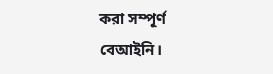করা সম্পূর্ণ বেআইনি।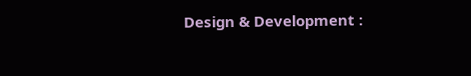Design & Development :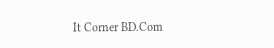It Corner BD.Com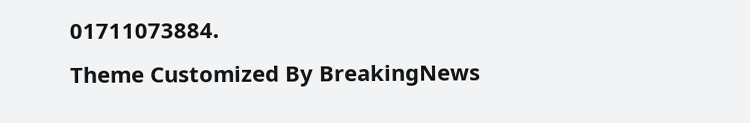01711073884.
Theme Customized By BreakingNews